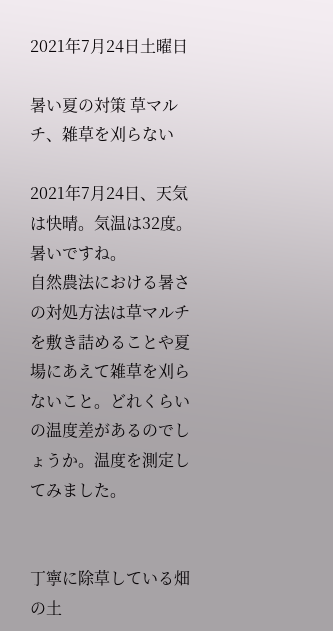2021年7月24日土曜日

暑い夏の対策 草マルチ、雑草を刈らない

2021年7月24日、天気は快晴。気温は32度。暑いですね。
自然農法における暑さの対処方法は草マルチを敷き詰めることや夏場にあえて雑草を刈らないこと。どれくらいの温度差があるのでしょうか。温度を測定してみました。


丁寧に除草している畑の土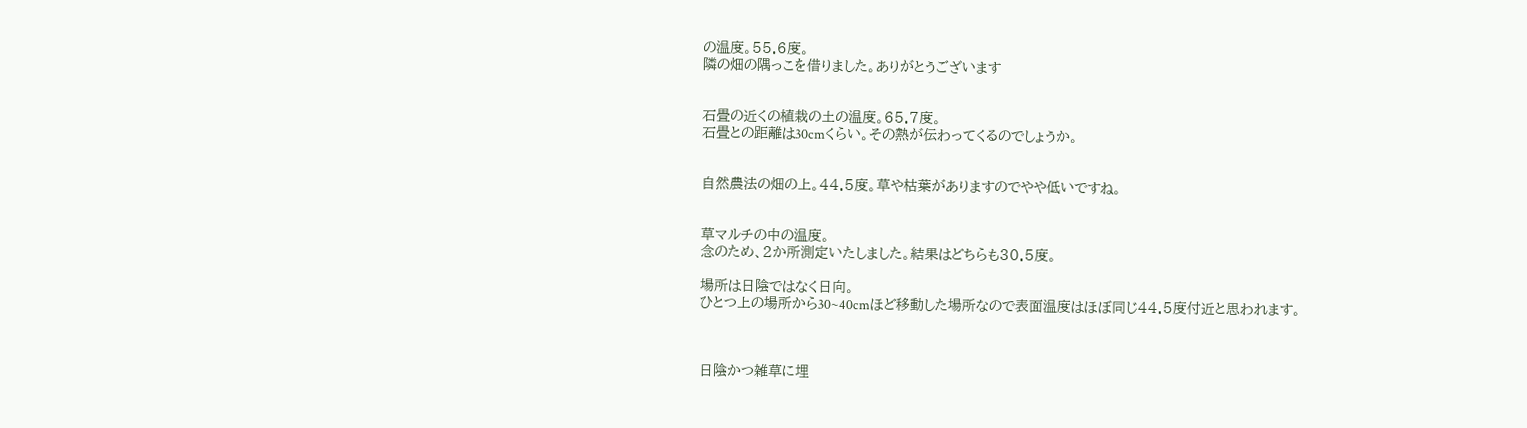の温度。55.6度。
隣の畑の隅っこを借りました。ありがとうございます


石畳の近くの植栽の土の温度。65.7度。
石畳との距離は30cmくらい。その熱が伝わってくるのでしょうか。


自然農法の畑の上。44.5度。草や枯葉がありますのでやや低いですね。


草マルチの中の温度。
念のため、2か所測定いたしました。結果はどちらも30.5度。

場所は日陰ではなく日向。
ひとつ上の場所から30~40cmほど移動した場所なので表面温度はほぼ同じ44.5度付近と思われます。



日陰かつ雑草に埋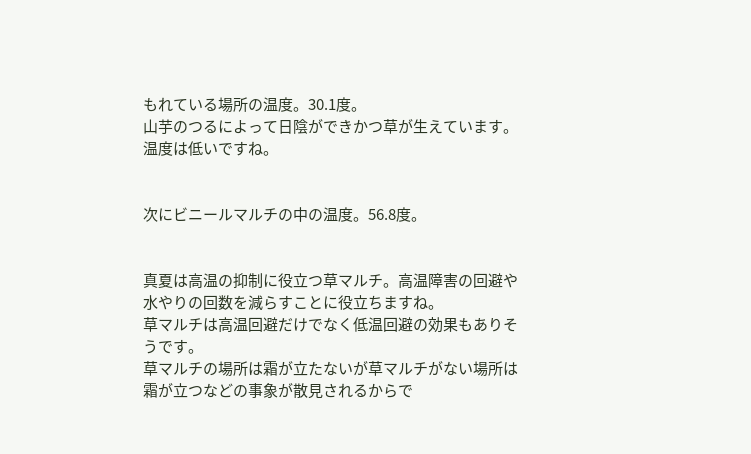もれている場所の温度。30.1度。
山芋のつるによって日陰ができかつ草が生えています。温度は低いですね。


次にビニールマルチの中の温度。56.8度。


真夏は高温の抑制に役立つ草マルチ。高温障害の回避や水やりの回数を減らすことに役立ちますね。
草マルチは高温回避だけでなく低温回避の効果もありそうです。
草マルチの場所は霜が立たないが草マルチがない場所は霜が立つなどの事象が散見されるからで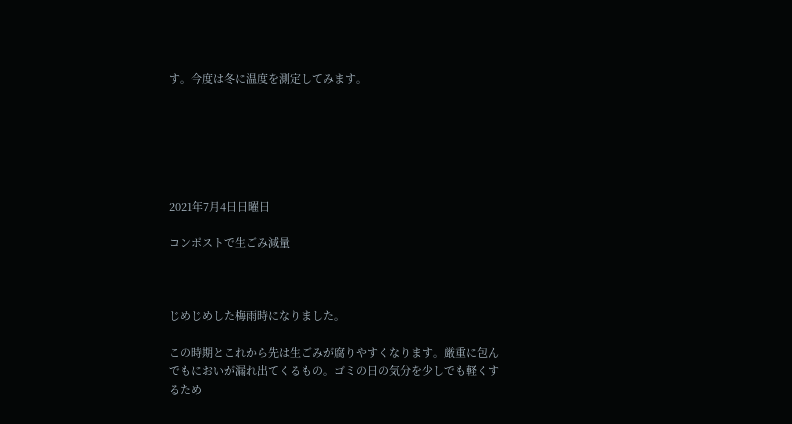す。今度は冬に温度を測定してみます。






2021年7月4日日曜日

コンポストで生ごみ減量



じめじめした梅雨時になりました。

この時期とこれから先は生ごみが腐りやすくなります。厳重に包んでもにおいが漏れ出てくるもの。ゴミの日の気分を少しでも軽くするため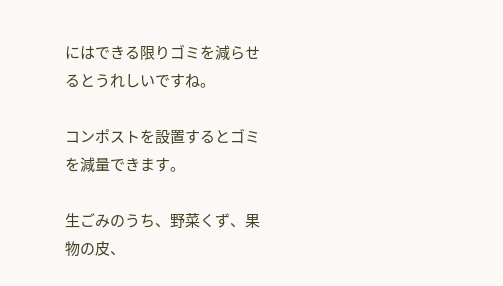にはできる限りゴミを減らせるとうれしいですね。

コンポストを設置するとゴミを減量できます。

生ごみのうち、野菜くず、果物の皮、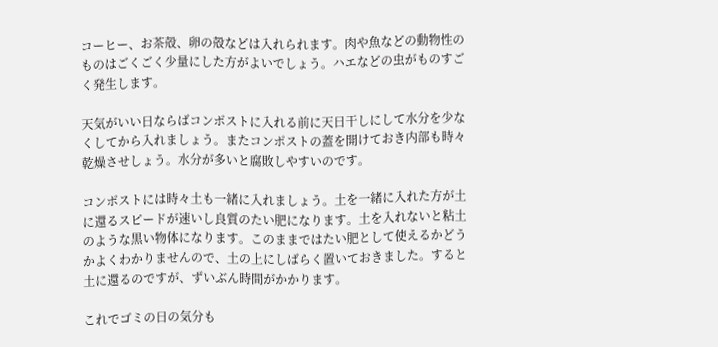コーヒー、お茶殻、卵の殻などは入れられます。肉や魚などの動物性のものはごくごく少量にした方がよいでしょう。ハエなどの虫がものすごく発生します。

天気がいい日ならばコンポストに入れる前に天日干しにして水分を少なくしてから入れましょう。またコンポストの蓋を開けておき内部も時々乾燥させしょう。水分が多いと腐敗しやすいのです。

コンポストには時々土も一緒に入れましょう。土を一緒に入れた方が土に還るスピードが速いし良質のたい肥になります。土を入れないと粘土のような黒い物体になります。このままではたい肥として使えるかどうかよくわかりませんので、土の上にしばらく置いておきました。すると土に還るのですが、ずいぶん時間がかかります。

これでゴミの日の気分も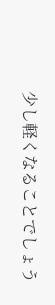少し軽くなることでしょう